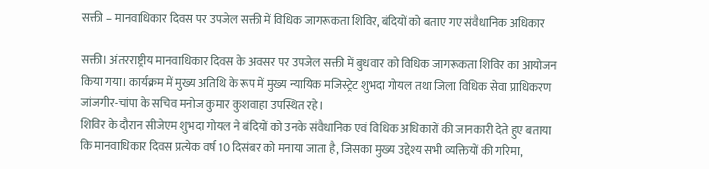सक्ती – मानवाधिकार दिवस पर उपजेल सक्ती में विधिक जागरूकता शिविर, बंदियों को बताए गए संवैधानिक अधिकार

सक्ती। अंतरराष्ट्रीय मानवाधिकार दिवस के अवसर पर उपजेल सक्ती में बुधवार को विधिक जागरूकता शिविर का आयोजन किया गया। कार्यक्रम में मुख्य अतिथि के रूप में मुख्य न्यायिक मजिस्ट्रेट शुभदा गोयल तथा जिला विधिक सेवा प्राधिकरण जांजगीर-चांपा के सचिव मनोज कुमार कुशवाहा उपस्थित रहे।
शिविर के दौरान सीजेएम शुभदा गोयल ने बंदियों को उनके संवैधानिक एवं विधिक अधिकारों की जानकारी देते हुए बताया कि मानवाधिकार दिवस प्रत्येक वर्ष 10 दिसंबर को मनाया जाता है, जिसका मुख्य उद्देश्य सभी व्यक्तियों की गरिमा,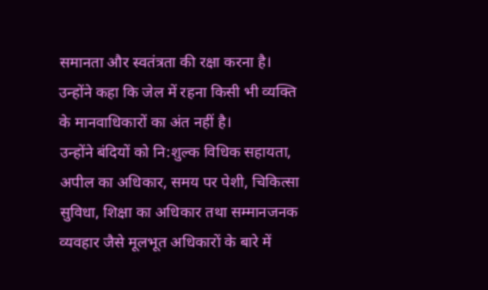समानता और स्वतंत्रता की रक्षा करना है। उन्होंने कहा कि जेल में रहना किसी भी व्यक्ति के मानवाधिकारों का अंत नहीं है।
उन्होंने बंदियों को नि:शुल्क विधिक सहायता, अपील का अधिकार, समय पर पेशी, चिकित्सा सुविधा, शिक्षा का अधिकार तथा सम्मानजनक व्यवहार जैसे मूलभूत अधिकारों के बारे में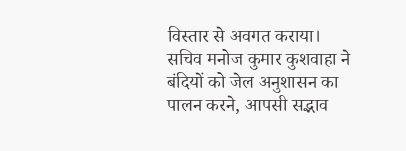विस्तार से अवगत कराया।
सचिव मनोज कुमार कुशवाहा ने बंदियों को जेल अनुशासन का पालन करने, आपसी सद्भाव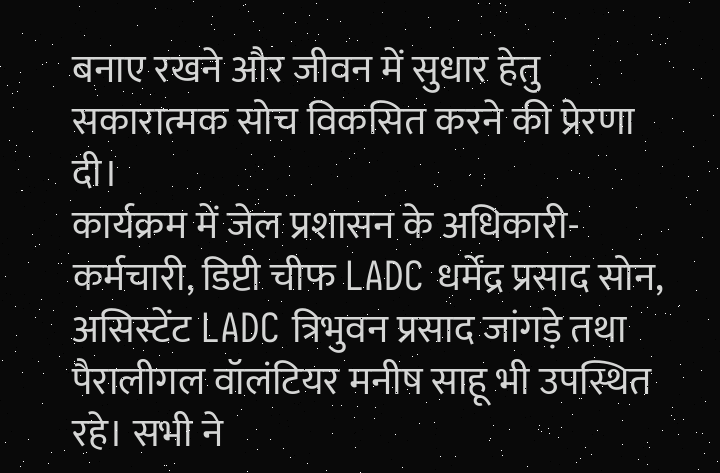बनाए रखने और जीवन में सुधार हेतु सकारात्मक सोच विकसित करने की प्रेरणा दी।
कार्यक्रम में जेल प्रशासन के अधिकारी-कर्मचारी, डिप्टी चीफ LADC धर्मेंद्र प्रसाद सोन, असिस्टेंट LADC त्रिभुवन प्रसाद जांगड़े तथा पैरालीगल वॉलंटियर मनीष साहू भी उपस्थित रहे। सभी ने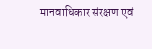मानवाधिकार संरक्षण एवं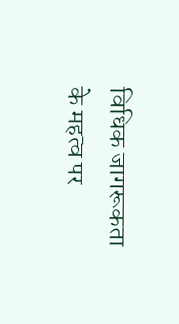विधिक जागरूकता के महत्व पर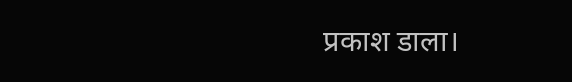प्रकाश डाला।